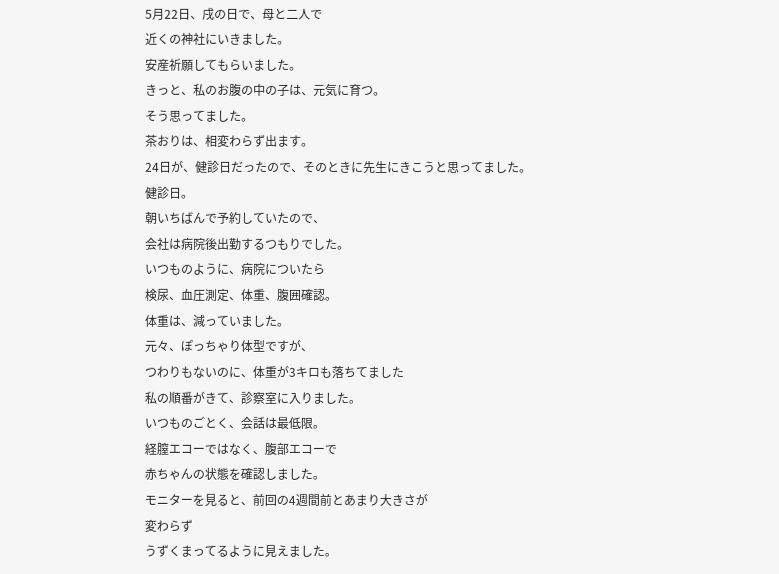5月22日、戌の日で、母と二人で
近くの神社にいきました。
安産祈願してもらいました。
きっと、私のお腹の中の子は、元気に育つ。
そう思ってました。
茶おりは、相変わらず出ます。
24日が、健診日だったので、そのときに先生にきこうと思ってました。
健診日。
朝いちばんで予約していたので、
会社は病院後出勤するつもりでした。
いつものように、病院についたら
検尿、血圧測定、体重、腹囲確認。
体重は、減っていました。
元々、ぽっちゃり体型ですが、
つわりもないのに、体重が3キロも落ちてました
私の順番がきて、診察室に入りました。
いつものごとく、会話は最低限。
経膣エコーではなく、腹部エコーで
赤ちゃんの状態を確認しました。
モニターを見ると、前回の4週間前とあまり大きさが
変わらず
うずくまってるように見えました。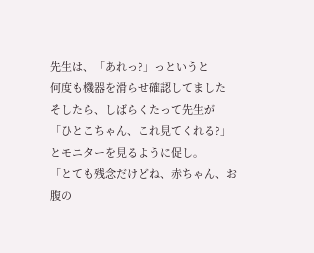先生は、「あれっ?」っというと
何度も機器を滑らせ確認してました
そしたら、しばらくたって先生が
「ひとこちゃん、これ見てくれる?」
とモニターを見るように促し。
「とても残念だけどね、赤ちゃん、お腹の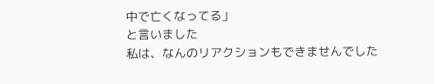中で亡くなってる」
と言いました
私は、なんのリアクションもできませんでした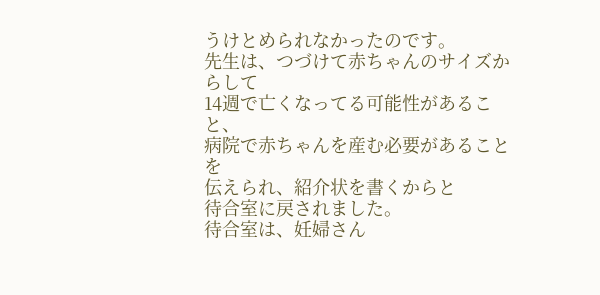うけとめられなかったのです。
先生は、つづけて赤ちゃんのサイズからして
14週で亡くなってる可能性があること、
病院で赤ちゃんを産む必要があることを
伝えられ、紹介状を書くからと
待合室に戻されました。
待合室は、妊婦さん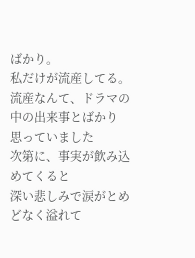ばかり。
私だけが流産してる。
流産なんて、ドラマの中の出来事とばかり
思っていました
次第に、事実が飲み込めてくると
深い悲しみで涙がとめどなく溢れて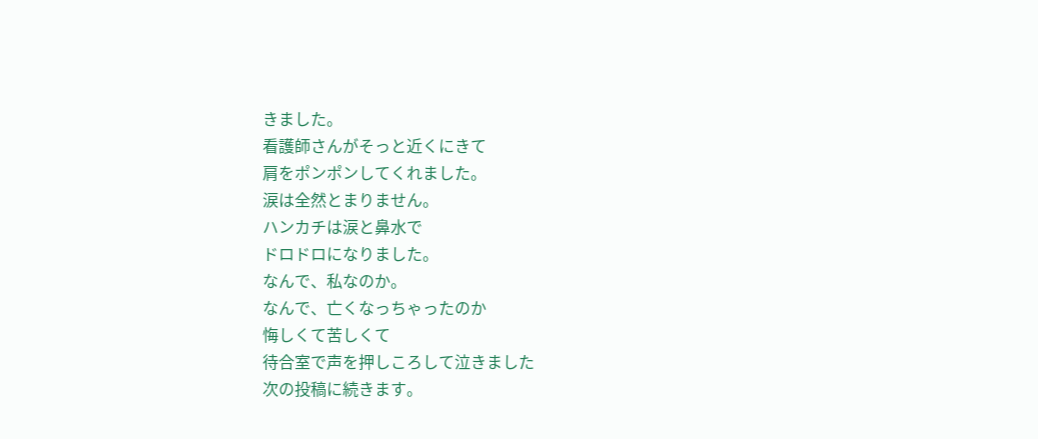きました。
看護師さんがそっと近くにきて
肩をポンポンしてくれました。
涙は全然とまりません。
ハンカチは涙と鼻水で
ドロドロになりました。
なんで、私なのか。
なんで、亡くなっちゃったのか
悔しくて苦しくて
待合室で声を押しころして泣きました
次の投稿に続きます。